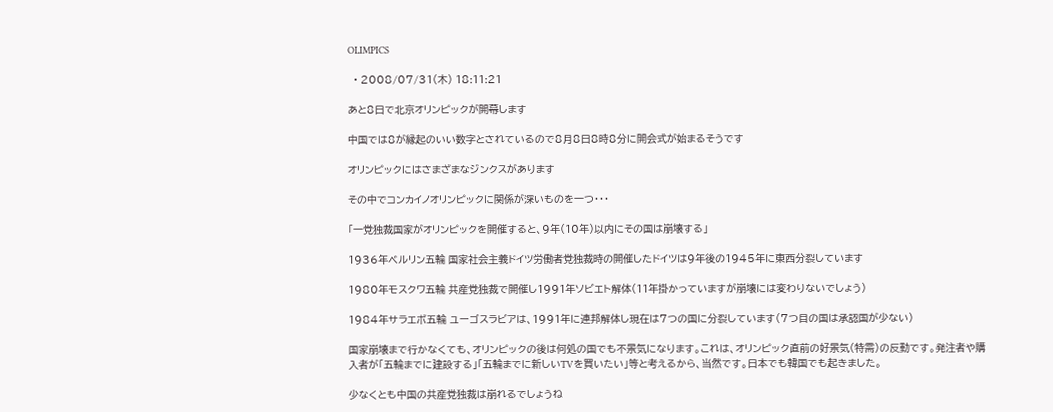OLIMPICS

  • 2008/07/31(木) 18:11:21

あと8日で北京オリンピックが開幕します

中国では8が縁起のいい数字とされているので8月8日8時8分に開会式が始まるそうです

オリンピックにはさまざまなジンクスがあります

その中でコンカイノオリンピックに関係が深いものを一つ・・・

「一党独裁国家がオリンピックを開催すると、9年(10年)以内にその国は崩壊する」

1936年ベルリン五輪 国家社会主義ドイツ労働者党独裁時の開催したドイツは9年後の1945年に東西分裂しています

1980年モスクワ五輪 共産党独裁で開催し1991年ソビエト解体(11年掛かっていますが崩壊には変わりないでしょう)

1984年サラエボ五輪 ユーゴスラビアは、1991年に連邦解体し現在は7つの国に分裂しています(7つ目の国は承認国が少ない)

国家崩壊まで行かなくても、オリンピックの後は何処の国でも不景気になります。これは、オリンピック直前の好景気(特需)の反動です。発注者や購入者が「五輪までに建設する」「五輪までに新しいTVを買いたい」等と考えるから、当然です。日本でも韓国でも起きました。

少なくとも中国の共産党独裁は崩れるでしょうね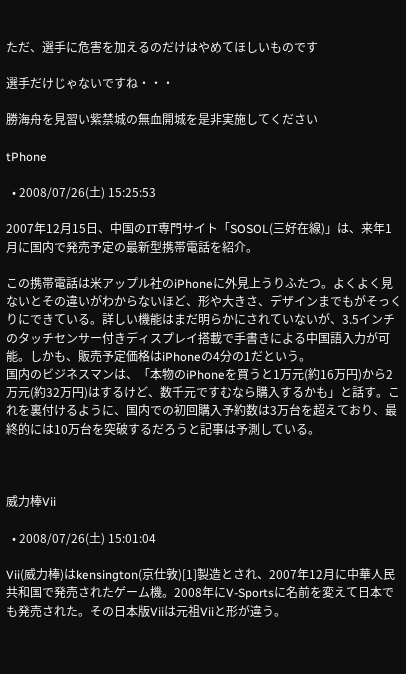ただ、選手に危害を加えるのだけはやめてほしいものです

選手だけじゃないですね・・・

勝海舟を見習い紫禁城の無血開城を是非実施してください

tPhone

  • 2008/07/26(土) 15:25:53

2007年12月15日、中国のIT専門サイト「SOSOL(三好在線)」は、来年1月に国内で発売予定の最新型携帯電話を紹介。

この携帯電話は米アップル社のiPhoneに外見上うりふたつ。よくよく見ないとその違いがわからないほど、形や大きさ、デザインまでもがそっくりにできている。詳しい機能はまだ明らかにされていないが、3.5インチのタッチセンサー付きディスプレイ搭載で手書きによる中国語入力が可能。しかも、販売予定価格はiPhoneの4分の1だという。
国内のビジネスマンは、「本物のiPhoneを買うと1万元(約16万円)から2万元(約32万円)はするけど、数千元ですむなら購入するかも」と話す。これを裏付けるように、国内での初回購入予約数は3万台を超えており、最終的には10万台を突破するだろうと記事は予測している。



威力棒Vii

  • 2008/07/26(土) 15:01:04

Vii(威力棒)はkensington(京仕敦)[1]製造とされ、2007年12月に中華人民共和国で発売されたゲーム機。2008年にV-Sportsに名前を変えて日本でも発売された。その日本版Viiは元祖Viiと形が違う。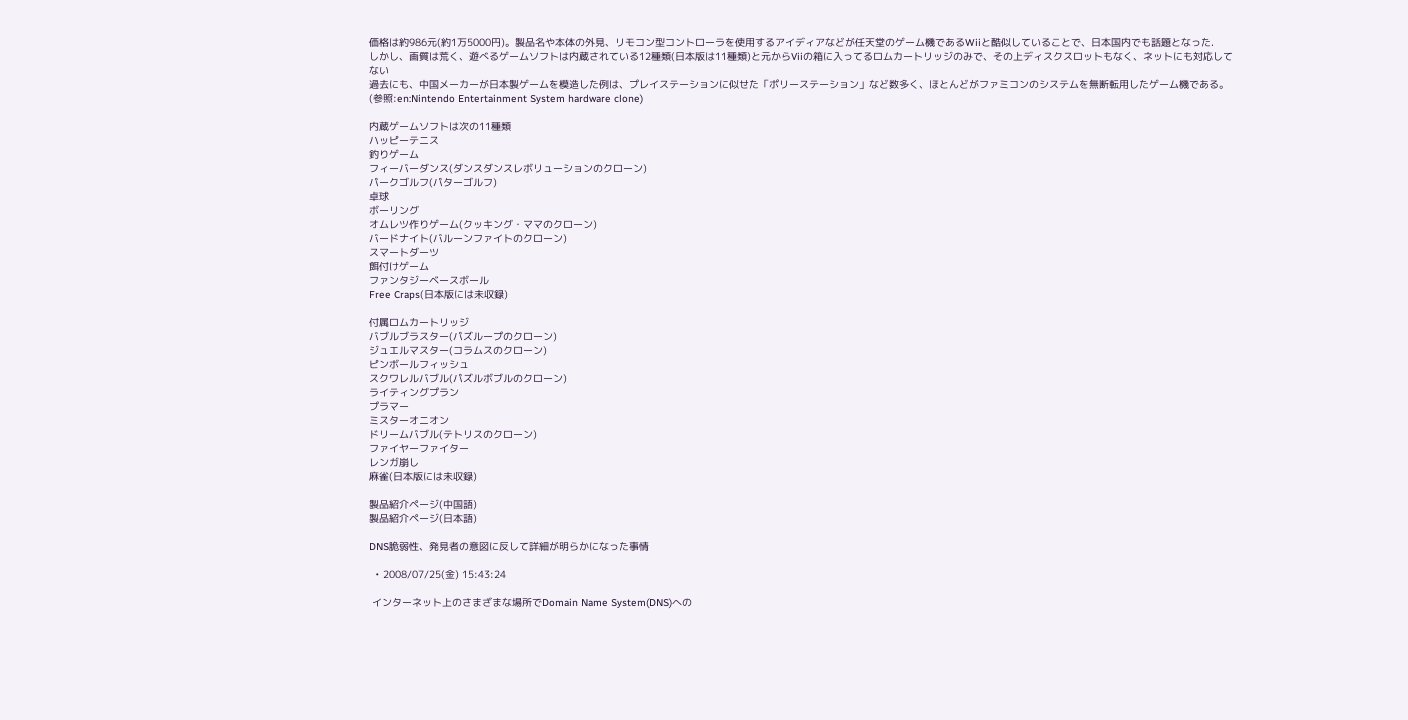価格は約986元(約1万5000円)。製品名や本体の外見、リモコン型コントローラを使用するアイディアなどが任天堂のゲーム機であるWiiと酷似していることで、日本国内でも話題となった.
しかし、画質は荒く、遊べるゲームソフトは内蔵されている12種類(日本版は11種類)と元からViiの箱に入ってるロムカートリッジのみで、その上ディスクスロットもなく、ネットにも対応してない
過去にも、中国メーカーが日本製ゲームを模造した例は、プレイステーションに似せた「ポリーステーション」など数多く、ほとんどがファミコンのシステムを無断転用したゲーム機である。(参照:en:Nintendo Entertainment System hardware clone)

内蔵ゲームソフトは次の11種類
ハッピーテニス
釣りゲーム
フィーバーダンス(ダンスダンスレボリューションのクローン)
パークゴルフ(パターゴルフ)
卓球
ボーリング
オムレツ作りゲーム(クッキング・ママのクローン)
バードナイト(バルーンファイトのクローン)
スマートダーツ
餌付けゲーム
ファンタジーベースボール
Free Craps(日本版には未収録)

付属ロムカートリッジ
バブルブラスター(パズループのクローン)
ジュエルマスター(コラムスのクローン)
ピンボールフィッシュ
スクワレルバブル(パズルボブルのクローン)
ライティングプラン
プラマー
ミスターオニオン
ドリームバブル(テトリスのクローン)
ファイヤーファイター
レンガ崩し
麻雀(日本版には未収録)

製品紹介ページ(中国語)
製品紹介ページ(日本語)

DNS脆弱性、発見者の意図に反して詳細が明らかになった事情

  • 2008/07/25(金) 15:43:24

 インターネット上のさまざまな場所でDomain Name System(DNS)への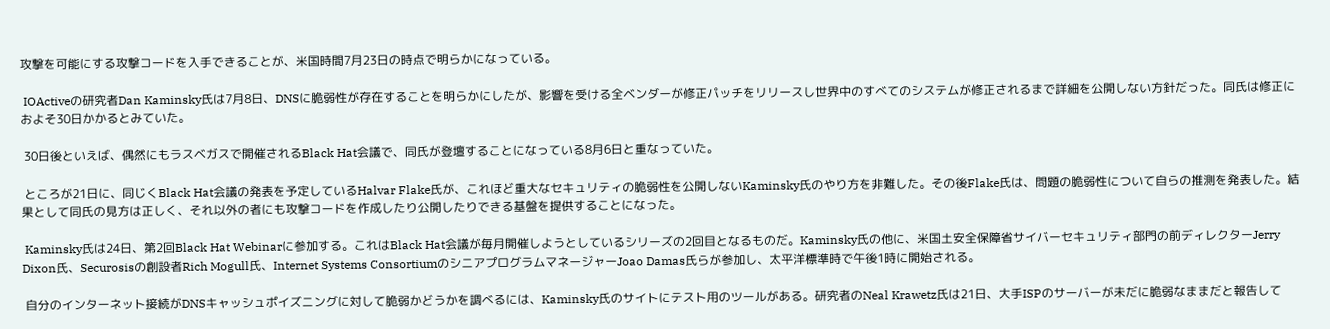攻撃を可能にする攻撃コードを入手できることが、米国時間7月23日の時点で明らかになっている。

 IOActiveの研究者Dan Kaminsky氏は7月8日、DNSに脆弱性が存在することを明らかにしたが、影響を受ける全ベンダーが修正パッチをリリースし世界中のすべてのシステムが修正されるまで詳細を公開しない方針だった。同氏は修正におよそ30日かかるとみていた。

 30日後といえば、偶然にもラスベガスで開催されるBlack Hat会議で、同氏が登壇することになっている8月6日と重なっていた。

 ところが21日に、同じくBlack Hat会議の発表を予定しているHalvar Flake氏が、これほど重大なセキュリティの脆弱性を公開しないKaminsky氏のやり方を非難した。その後Flake氏は、問題の脆弱性について自らの推測を発表した。結果として同氏の見方は正しく、それ以外の者にも攻撃コードを作成したり公開したりできる基盤を提供することになった。

 Kaminsky氏は24日、第2回Black Hat Webinarに参加する。これはBlack Hat会議が毎月開催しようとしているシリーズの2回目となるものだ。Kaminsky氏の他に、米国土安全保障省サイバーセキュリティ部門の前ディレクターJerry Dixon氏、Securosisの創設者Rich Mogull氏、Internet Systems ConsortiumのシニアプログラムマネージャーJoao Damas氏らが参加し、太平洋標準時で午後1時に開始される。

 自分のインターネット接続がDNSキャッシュポイズニングに対して脆弱かどうかを調べるには、Kaminsky氏のサイトにテスト用のツールがある。研究者のNeal Krawetz氏は21日、大手ISPのサーバーが未だに脆弱なままだと報告して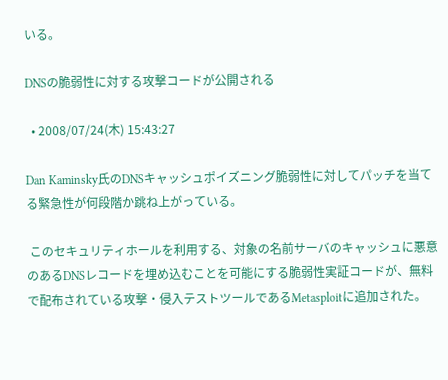いる。

DNSの脆弱性に対する攻撃コードが公開される

  • 2008/07/24(木) 15:43:27

Dan Kaminsky氏のDNSキャッシュポイズニング脆弱性に対してパッチを当てる緊急性が何段階か跳ね上がっている。

 このセキュリティホールを利用する、対象の名前サーバのキャッシュに悪意のあるDNSレコードを埋め込むことを可能にする脆弱性実証コードが、無料で配布されている攻撃・侵入テストツールであるMetasploitに追加された。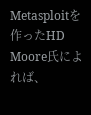Metasploitを作ったHD Moore氏によれば、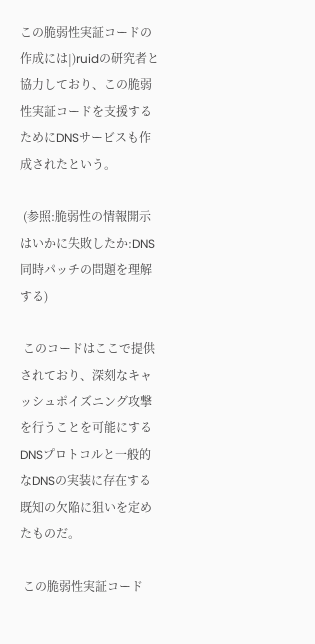この脆弱性実証コードの作成には|)ruidの研究者と協力しており、この脆弱性実証コードを支援するためにDNSサービスも作成されたという。

 (参照:脆弱性の情報開示はいかに失敗したか:DNS同時パッチの問題を理解する)

 このコードはここで提供されており、深刻なキャッシュポイズニング攻撃を行うことを可能にするDNSプロトコルと一般的なDNSの実装に存在する既知の欠陥に狙いを定めたものだ。

 この脆弱性実証コード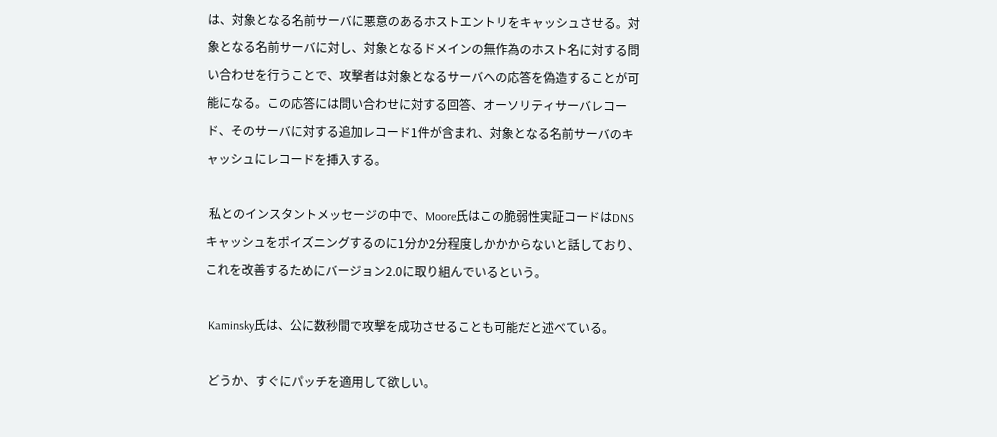は、対象となる名前サーバに悪意のあるホストエントリをキャッシュさせる。対象となる名前サーバに対し、対象となるドメインの無作為のホスト名に対する問い合わせを行うことで、攻撃者は対象となるサーバへの応答を偽造することが可能になる。この応答には問い合わせに対する回答、オーソリティサーバレコード、そのサーバに対する追加レコード1件が含まれ、対象となる名前サーバのキャッシュにレコードを挿入する。

 私とのインスタントメッセージの中で、Moore氏はこの脆弱性実証コードはDNSキャッシュをポイズニングするのに1分か2分程度しかかからないと話しており、これを改善するためにバージョン2.0に取り組んでいるという。

 Kaminsky氏は、公に数秒間で攻撃を成功させることも可能だと述べている。

 どうか、すぐにパッチを適用して欲しい。